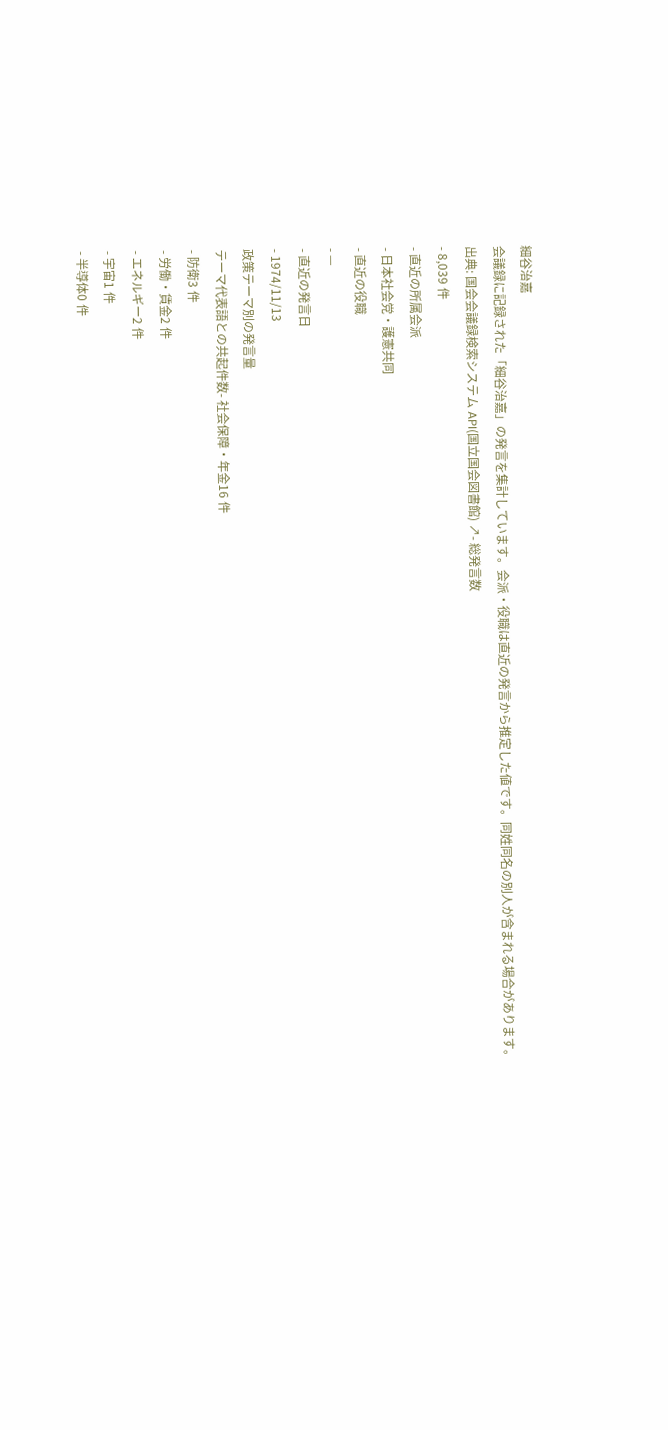細谷治嘉
会議録に記録された「細谷治嘉」の発言を集計しています。会派・役職は直近の発言から推定した値です。同姓同名の別人が含まれる場合があります。
出典: 国会会議録検索システム API(国立国会図書館) ↗- 総発言数
- 8,039 件
- 直近の所属会派
- 日本社会党・護憲共同
- 直近の役職
- —
- 直近の発言日
- 1974/11/13
政策テーマ別の発言量
テーマ代表語との共起件数- 社会保障・年金16 件
- 防衛3 件
- 労働・賃金2 件
- エネルギー2 件
- 宇宙1 件
- 半導体0 件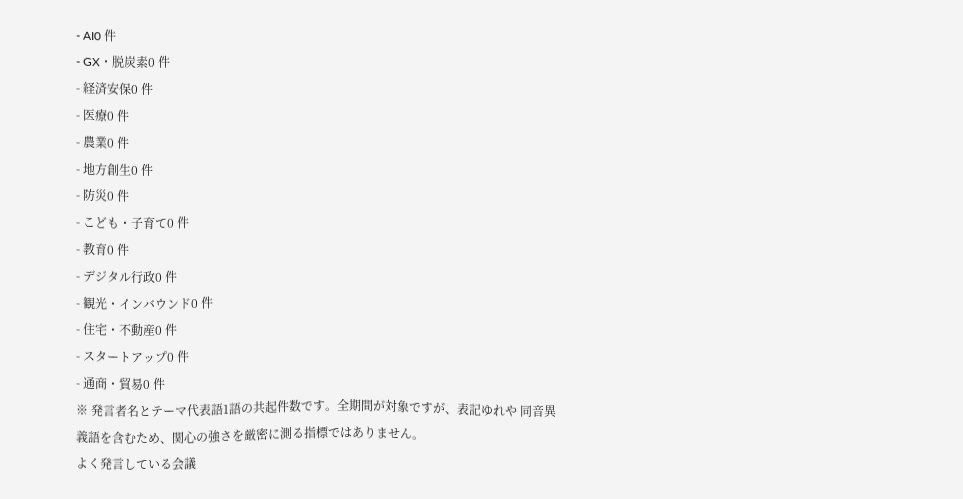- AI0 件
- GX・脱炭素0 件
- 経済安保0 件
- 医療0 件
- 農業0 件
- 地方創生0 件
- 防災0 件
- こども・子育て0 件
- 教育0 件
- デジタル行政0 件
- 観光・インバウンド0 件
- 住宅・不動産0 件
- スタートアップ0 件
- 通商・貿易0 件
※ 発言者名とテーマ代表語1語の共起件数です。全期間が対象ですが、表記ゆれや 同音異義語を含むため、関心の強さを厳密に測る指標ではありません。
よく発言している会議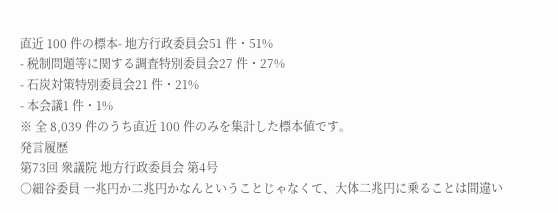直近 100 件の標本- 地方行政委員会51 件・51%
- 税制問題等に関する調査特別委員会27 件・27%
- 石炭対策特別委員会21 件・21%
- 本会議1 件・1%
※ 全 8,039 件のうち直近 100 件のみを集計した標本値です。
発言履歴
第73回 衆議院 地方行政委員会 第4号
○細谷委員 一兆円か二兆円かなんということじゃなくて、大体二兆円に乗ることは間違い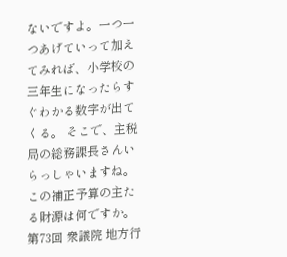ないですよ。一つ一つあげていって加えてみれば、小学校の三年生になったらすぐわかる数字が出てくる。 そこで、主税局の総務課長さんいらっしゃいますね。この補正予算の主たる財源は何ですか。
第73回 衆議院 地方行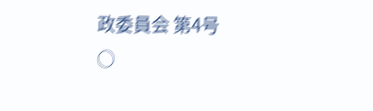政委員会 第4号
○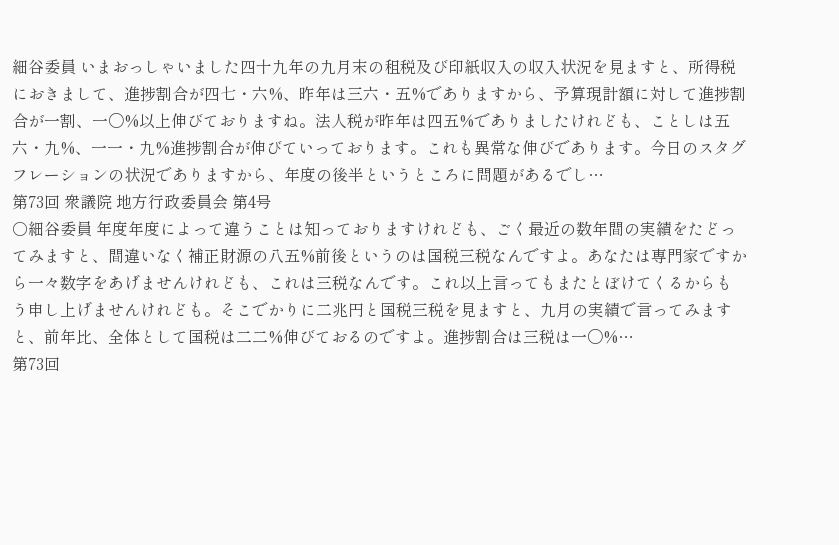細谷委員 いまおっしゃいました四十九年の九月末の租税及び印紙収入の収入状況を見ますと、所得税におきまして、進捗割合が四七・六%、昨年は三六・五%でありますから、予算現計額に対して進捗割合が一割、一〇%以上伸びておりますね。法人税が昨年は四五%でありましたけれども、ことしは五六・九%、一一・九%進捗割合が伸びていっております。これも異常な伸びであります。今日のスタグフレーションの状況でありますから、年度の後半というところに問題があるでし…
第73回 衆議院 地方行政委員会 第4号
○細谷委員 年度年度によって違うことは知っておりますけれども、ごく最近の数年間の実績をたどってみますと、間違いなく補正財源の八五%前後というのは国税三税なんですよ。あなたは専門家ですから一々数字をあげませんけれども、これは三税なんです。これ以上言ってもまたとぼけてくるからもう申し上げませんけれども。そこでかりに二兆円と国税三税を見ますと、九月の実績で言ってみますと、前年比、全体として国税は二二%伸びておるのですよ。進捗割合は三税は一〇%…
第73回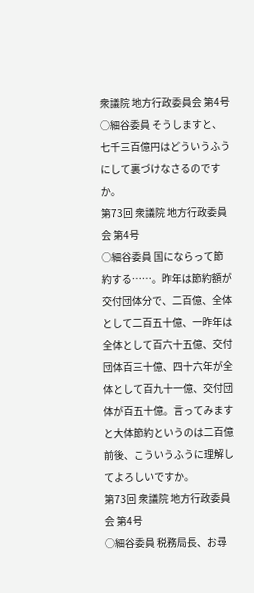衆議院 地方行政委員会 第4号
○細谷委員 そうしますと、七千三百億円はどういうふうにして裏づけなさるのですか。
第73回 衆議院 地方行政委員会 第4号
○細谷委員 国にならって節約する……。昨年は節約額が交付団体分で、二百億、全体として二百五十億、一昨年は全体として百六十五億、交付団体百三十億、四十六年が全体として百九十一億、交付団体が百五十億。言ってみますと大体節約というのは二百億前後、こういうふうに理解してよろしいですか。
第73回 衆議院 地方行政委員会 第4号
○細谷委員 税務局長、お尋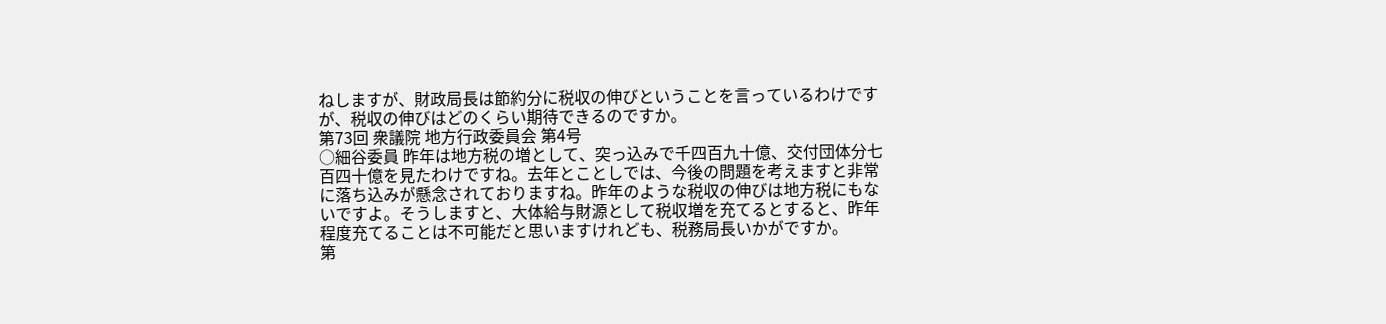ねしますが、財政局長は節約分に税収の伸びということを言っているわけですが、税収の伸びはどのくらい期待できるのですか。
第73回 衆議院 地方行政委員会 第4号
○細谷委員 昨年は地方税の増として、突っ込みで千四百九十億、交付団体分七百四十億を見たわけですね。去年とことしでは、今後の問題を考えますと非常に落ち込みが懸念されておりますね。昨年のような税収の伸びは地方税にもないですよ。そうしますと、大体給与財源として税収増を充てるとすると、昨年程度充てることは不可能だと思いますけれども、税務局長いかがですか。
第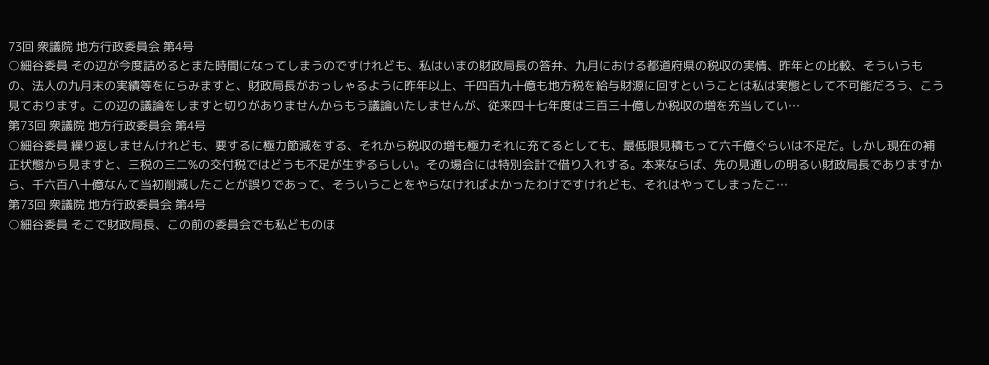73回 衆議院 地方行政委員会 第4号
○細谷委員 その辺が今度詰めるとまた時間になってしまうのですけれども、私はいまの財政局長の答弁、九月における都道府県の税収の実情、昨年との比較、そういうもの、法人の九月末の実績等をにらみますと、財政局長がおっしゃるように昨年以上、千四百九十億も地方税を給与財源に回すということは私は実態として不可能だろう、こう見ております。この辺の議論をしますと切りがありませんからもう議論いたしませんが、従来四十七年度は三百三十億しか税収の増を充当してい…
第73回 衆議院 地方行政委員会 第4号
○細谷委員 繰り返しませんけれども、要するに極力節減をする、それから税収の増も極力それに充てるとしても、最低限見積もって六千億ぐらいは不足だ。しかし現在の補正状態から見ますと、三税の三二%の交付税ではどうも不足が生ずるらしい。その場合には特別会計で借り入れする。本来ならば、先の見通しの明るい財政局長でありますから、千六百八十億なんて当初削減したことが誤りであって、そういうことをやらなければよかったわけですけれども、それはやってしまったこ…
第73回 衆議院 地方行政委員会 第4号
○細谷委員 そこで財政局長、この前の委員会でも私どものほ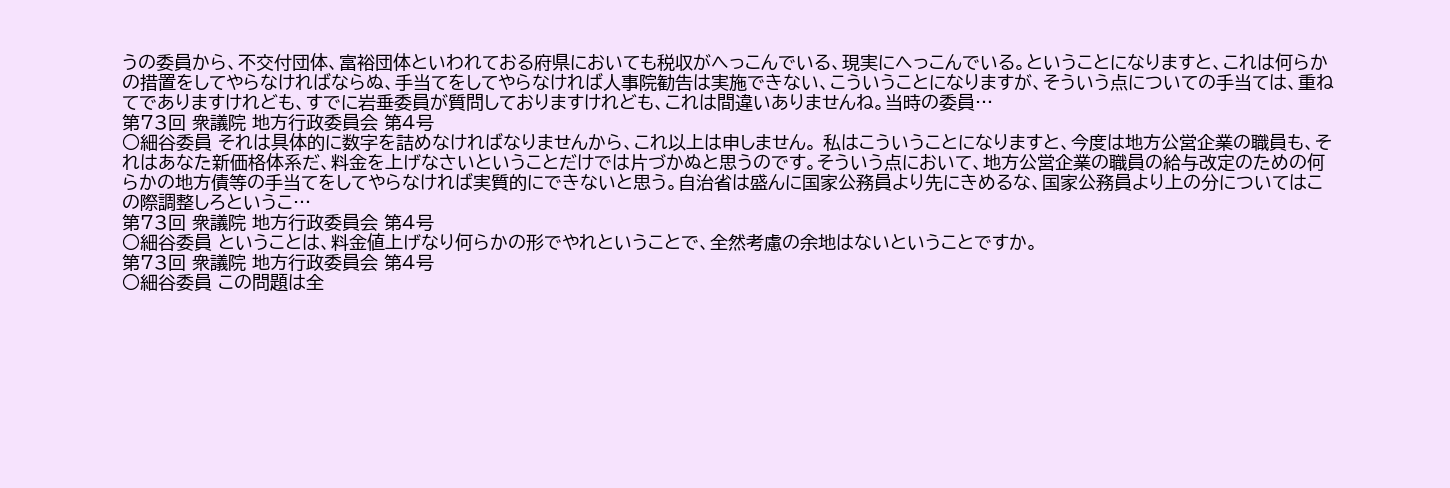うの委員から、不交付団体、富裕団体といわれておる府県においても税収がへっこんでいる、現実にへっこんでいる。ということになりますと、これは何らかの措置をしてやらなければならぬ、手当てをしてやらなければ人事院勧告は実施できない、こういうことになりますが、そういう点についての手当ては、重ねてでありますけれども、すでに岩垂委員が質問しておりますけれども、これは間違いありませんね。当時の委員…
第73回 衆議院 地方行政委員会 第4号
○細谷委員 それは具体的に数字を詰めなければなりませんから、これ以上は申しません。 私はこういうことになりますと、今度は地方公営企業の職員も、それはあなた新価格体系だ、料金を上げなさいということだけでは片づかぬと思うのです。そういう点において、地方公営企業の職員の給与改定のための何らかの地方債等の手当てをしてやらなければ実質的にできないと思う。自治省は盛んに国家公務員より先にきめるな、国家公務員より上の分についてはこの際調整しろというこ…
第73回 衆議院 地方行政委員会 第4号
○細谷委員 ということは、料金値上げなり何らかの形でやれということで、全然考慮の余地はないということですか。
第73回 衆議院 地方行政委員会 第4号
○細谷委員 この問題は全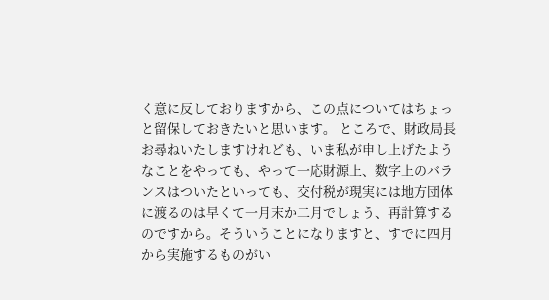く意に反しておりますから、この点についてはちょっと留保しておきたいと思います。 ところで、財政局長お尋ねいたしますけれども、いま私が申し上げたようなことをやっても、やって一応財源上、数字上のバランスはついたといっても、交付税が現実には地方団体に渡るのは早くて一月末か二月でしょう、再計算するのですから。そういうことになりますと、すでに四月から実施するものがい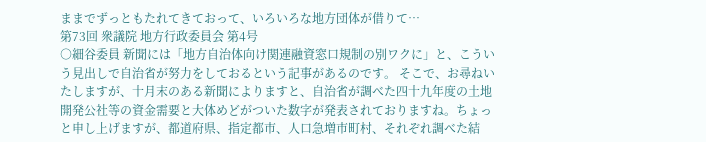ままでずっともたれてきておって、いろいろな地方団体が借りて…
第73回 衆議院 地方行政委員会 第4号
○細谷委員 新聞には「地方自治体向け関連融資窓口規制の別ワクに」と、こういう見出しで自治省が努力をしておるという記事があるのです。 そこで、お尋ねいたしますが、十月末のある新聞によりますと、自治省が調べた四十九年度の土地開発公社等の資金需要と大体めどがついた数字が発表されておりますね。ちょっと申し上げますが、都道府県、指定都市、人口急増市町村、それぞれ調べた結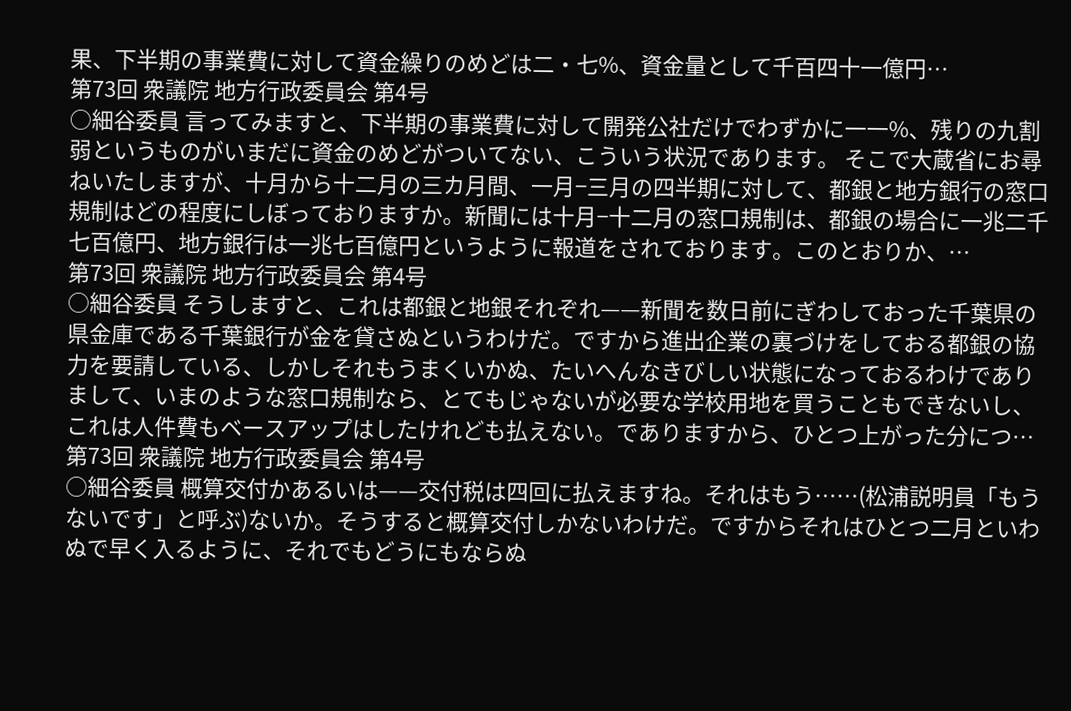果、下半期の事業費に対して資金繰りのめどは二・七%、資金量として千百四十一億円…
第73回 衆議院 地方行政委員会 第4号
○細谷委員 言ってみますと、下半期の事業費に対して開発公社だけでわずかに一一%、残りの九割弱というものがいまだに資金のめどがついてない、こういう状況であります。 そこで大蔵省にお尋ねいたしますが、十月から十二月の三カ月間、一月−三月の四半期に対して、都銀と地方銀行の窓口規制はどの程度にしぼっておりますか。新聞には十月−十二月の窓口規制は、都銀の場合に一兆二千七百億円、地方銀行は一兆七百億円というように報道をされております。このとおりか、…
第73回 衆議院 地方行政委員会 第4号
○細谷委員 そうしますと、これは都銀と地銀それぞれ——新聞を数日前にぎわしておった千葉県の県金庫である千葉銀行が金を貸さぬというわけだ。ですから進出企業の裏づけをしておる都銀の協力を要請している、しかしそれもうまくいかぬ、たいへんなきびしい状態になっておるわけでありまして、いまのような窓口規制なら、とてもじゃないが必要な学校用地を買うこともできないし、これは人件費もベースアップはしたけれども払えない。でありますから、ひとつ上がった分につ…
第73回 衆議院 地方行政委員会 第4号
○細谷委員 概算交付かあるいは——交付税は四回に払えますね。それはもう……(松浦説明員「もうないです」と呼ぶ)ないか。そうすると概算交付しかないわけだ。ですからそれはひとつ二月といわぬで早く入るように、それでもどうにもならぬ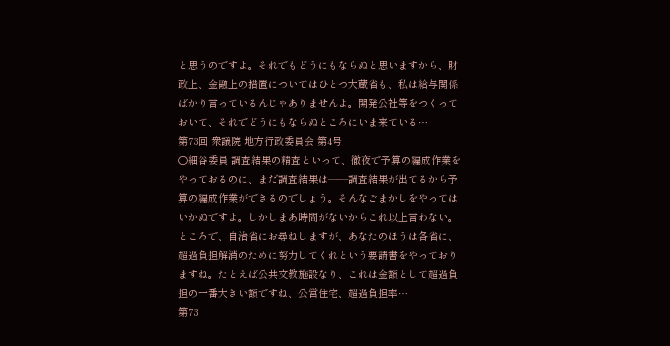と思うのですよ。それでもどうにもならぬと思いますから、財政上、金融上の措置についてはひとつ大蔵省も、私は給与関係ばかり言っているんじゃありませんよ。開発公社等をつくっておいて、それでどうにもならぬところにいま来ている…
第73回 衆議院 地方行政委員会 第4号
○細谷委員 調査結果の精査といって、徹夜で予算の編成作業をやっておるのに、まだ調査結果は——調査結果が出てるから予算の編成作業ができるのでしょう。そんなごまかしをやってはいかぬですよ。しかしまあ時間がないからこれ以上言わない。 ところで、自治省にお尋ねしますが、あなたのほうは各省に、超過負担解消のために努力してくれという要請書をやっておりますね。たとえば公共文教施設なり、これは金額として超過負担の一番大きい額ですね、公営住宅、超過負担率…
第73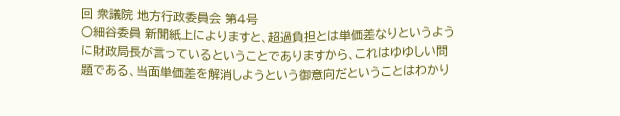回 衆議院 地方行政委員会 第4号
○細谷委員 新聞紙上によりますと、超過負担とは単価差なりというように財政局長が言っているということでありますから、これはゆゆしい問題である、当面単価差を解消しようという御意向だということはわかり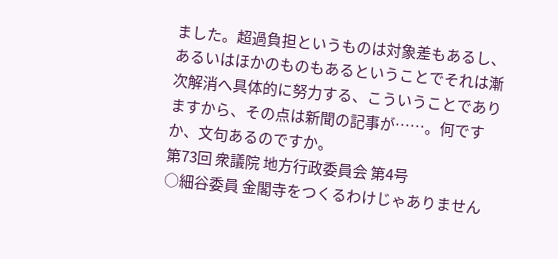ました。超過負担というものは対象差もあるし、あるいはほかのものもあるということでそれは漸次解消へ具体的に努力する、こういうことでありますから、その点は新聞の記事が……。何ですか、文句あるのですか。
第73回 衆議院 地方行政委員会 第4号
○細谷委員 金閣寺をつくるわけじゃありません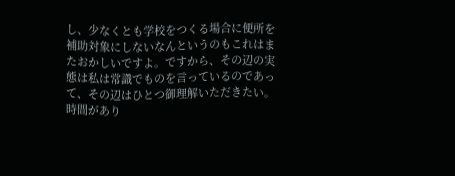し、少なくとも学校をつくる場合に便所を補助対象にしないなんというのもこれはまたおかしいですよ。ですから、その辺の実態は私は常識でものを言っているのであって、その辺はひとつ御理解いただきたい。 時間があり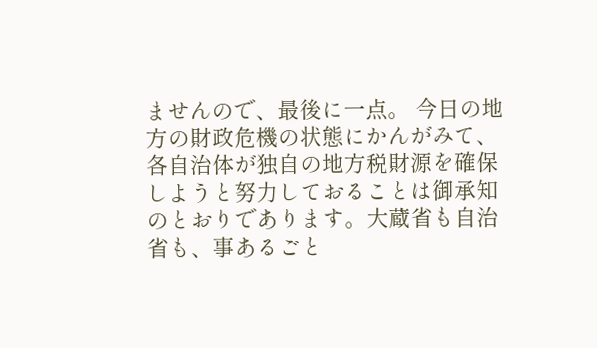ませんので、最後に一点。 今日の地方の財政危機の状態にかんがみて、各自治体が独自の地方税財源を確保しようと努力しておることは御承知のとおりであります。大蔵省も自治省も、事あるごと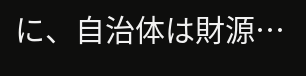に、自治体は財源…